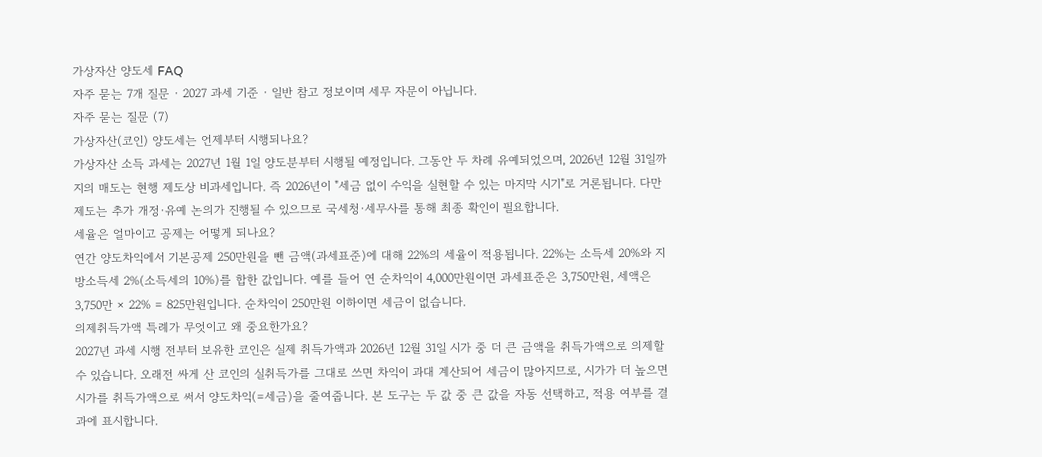가상자산 양도세 FAQ
자주 묻는 7개 질문 · 2027 과세 기준 · 일반 참고 정보이며 세무 자문이 아닙니다.
자주 묻는 질문 (7)
가상자산(코인) 양도세는 언제부터 시행되나요?
가상자산 소득 과세는 2027년 1월 1일 양도분부터 시행될 예정입니다. 그동안 두 차례 유예되었으며, 2026년 12월 31일까지의 매도는 현행 제도상 비과세입니다. 즉 2026년이 "세금 없이 수익을 실현할 수 있는 마지막 시기"로 거론됩니다. 다만 제도는 추가 개정·유예 논의가 진행될 수 있으므로 국세청·세무사를 통해 최종 확인이 필요합니다.
세율은 얼마이고 공제는 어떻게 되나요?
연간 양도차익에서 기본공제 250만원을 뺀 금액(과세표준)에 대해 22%의 세율이 적용됩니다. 22%는 소득세 20%와 지방소득세 2%(소득세의 10%)를 합한 값입니다. 예를 들어 연 순차익이 4,000만원이면 과세표준은 3,750만원, 세액은 3,750만 × 22% = 825만원입니다. 순차익이 250만원 이하이면 세금이 없습니다.
의제취득가액 특례가 무엇이고 왜 중요한가요?
2027년 과세 시행 전부터 보유한 코인은 실제 취득가액과 2026년 12월 31일 시가 중 더 큰 금액을 취득가액으로 의제할 수 있습니다. 오래전 싸게 산 코인의 실취득가를 그대로 쓰면 차익이 과대 계산되어 세금이 많아지므로, 시가가 더 높으면 시가를 취득가액으로 써서 양도차익(=세금)을 줄여줍니다. 본 도구는 두 값 중 큰 값을 자동 선택하고, 적용 여부를 결과에 표시합니다.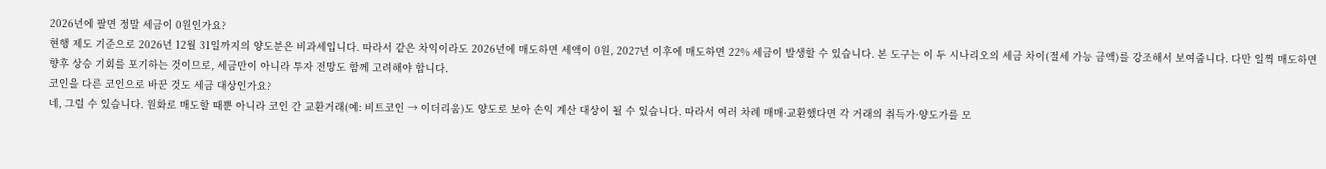2026년에 팔면 정말 세금이 0원인가요?
현행 제도 기준으로 2026년 12월 31일까지의 양도분은 비과세입니다. 따라서 같은 차익이라도 2026년에 매도하면 세액이 0원, 2027년 이후에 매도하면 22% 세금이 발생할 수 있습니다. 본 도구는 이 두 시나리오의 세금 차이(절세 가능 금액)를 강조해서 보여줍니다. 다만 일찍 매도하면 향후 상승 기회를 포기하는 것이므로, 세금만이 아니라 투자 전망도 함께 고려해야 합니다.
코인을 다른 코인으로 바꾼 것도 세금 대상인가요?
네, 그럴 수 있습니다. 원화로 매도할 때뿐 아니라 코인 간 교환거래(예: 비트코인 → 이더리움)도 양도로 보아 손익 계산 대상이 될 수 있습니다. 따라서 여러 차례 매매·교환했다면 각 거래의 취득가·양도가를 모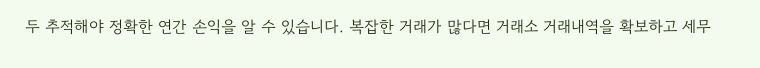두 추적해야 정확한 연간 손익을 알 수 있습니다. 복잡한 거래가 많다면 거래소 거래내역을 확보하고 세무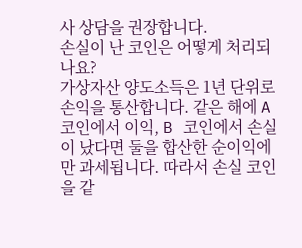사 상담을 권장합니다.
손실이 난 코인은 어떻게 처리되나요?
가상자산 양도소득은 1년 단위로 손익을 통산합니다. 같은 해에 A 코인에서 이익, B 코인에서 손실이 났다면 둘을 합산한 순이익에만 과세됩니다. 따라서 손실 코인을 같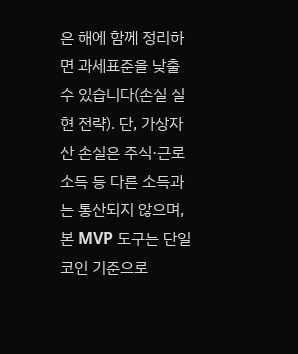은 해에 함께 정리하면 과세표준을 낮출 수 있습니다(손실 실현 전략). 단, 가상자산 손실은 주식·근로소득 등 다른 소득과는 통산되지 않으며, 본 MVP 도구는 단일 코인 기준으로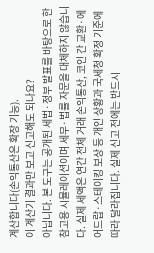계산합니다(손익통산은 확장 기능).
이 계산기 결과만 보고 신고해도 되나요?
아닙니다. 본 도구는 공개된 세법·정부 발표를 바탕으로 한 참고용 시뮬레이션이며 세무·법률 자문을 대체하지 않습니다. 실제 세액은 연간 전체 거래 손익통산, 코인 간 교환·에어드랍·스테이킹 보상 등 개인 상황과 국세청 확정 기준에 따라 달라집니다. 실제 신고 전에는 반드시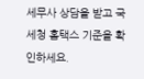세무사 상담을 받고 국세청 홈택스 기준을 확인하세요.